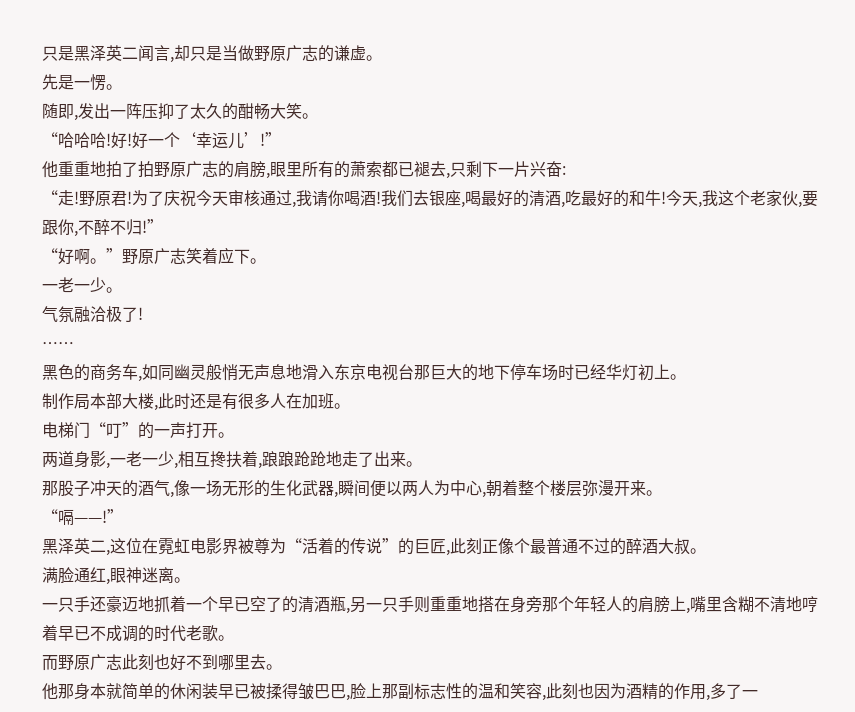只是黑泽英二闻言,却只是当做野原广志的谦虚。
先是一愣。
随即,发出一阵压抑了太久的酣畅大笑。
“哈哈哈!好!好一个‘幸运儿’!”
他重重地拍了拍野原广志的肩膀,眼里所有的萧索都已褪去,只剩下一片兴奋:
“走!野原君!为了庆祝今天审核通过,我请你喝酒!我们去银座,喝最好的清酒,吃最好的和牛!今天,我这个老家伙,要跟你,不醉不归!”
“好啊。”野原广志笑着应下。
一老一少。
气氛融洽极了!
……
黑色的商务车,如同幽灵般悄无声息地滑入东京电视台那巨大的地下停车场时已经华灯初上。
制作局本部大楼,此时还是有很多人在加班。
电梯门“叮”的一声打开。
两道身影,一老一少,相互搀扶着,踉踉跄跄地走了出来。
那股子冲天的酒气,像一场无形的生化武器,瞬间便以两人为中心,朝着整个楼层弥漫开来。
“嗝——!”
黑泽英二,这位在霓虹电影界被尊为“活着的传说”的巨匠,此刻正像个最普通不过的醉酒大叔。
满脸通红,眼神迷离。
一只手还豪迈地抓着一个早已空了的清酒瓶,另一只手则重重地搭在身旁那个年轻人的肩膀上,嘴里含糊不清地哼着早已不成调的时代老歌。
而野原广志此刻也好不到哪里去。
他那身本就简单的休闲装早已被揉得皱巴巴,脸上那副标志性的温和笑容,此刻也因为酒精的作用,多了一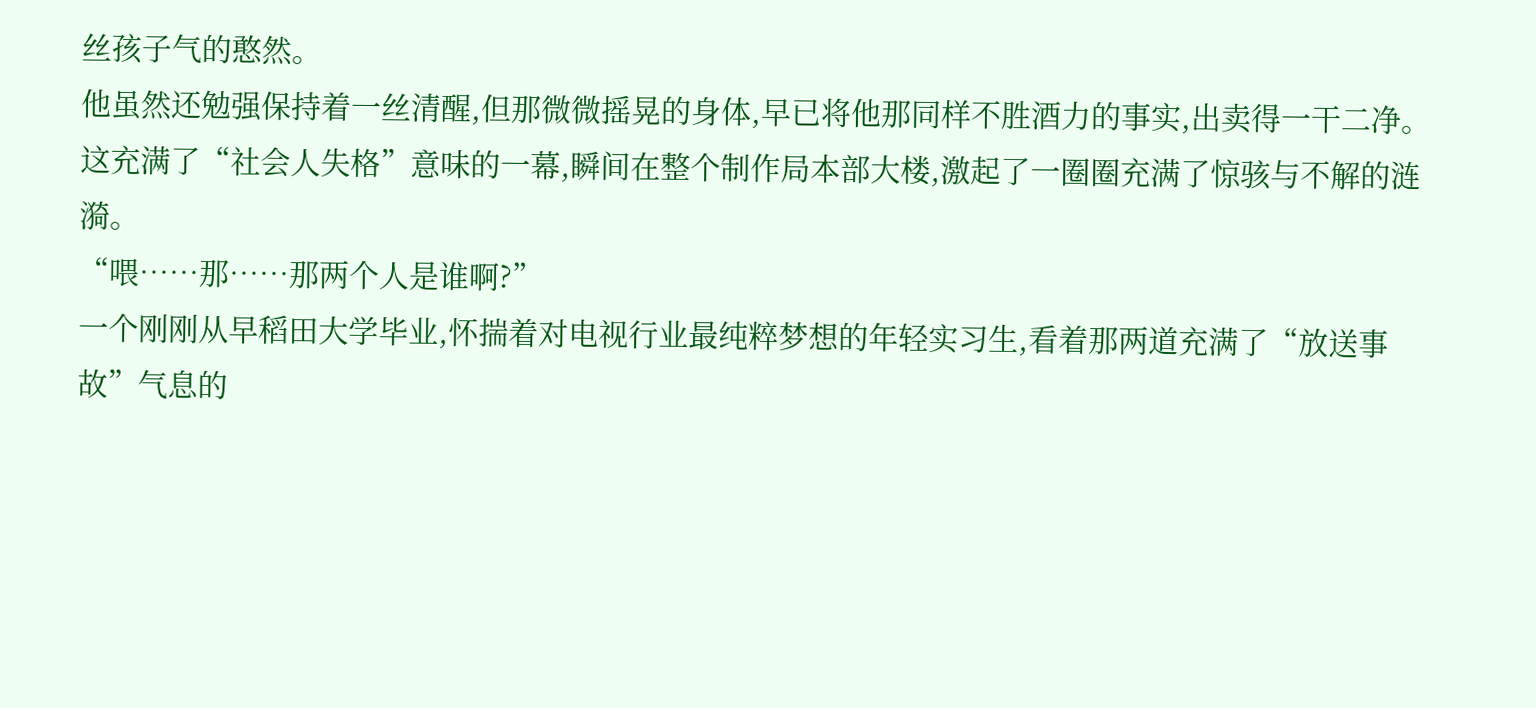丝孩子气的憨然。
他虽然还勉强保持着一丝清醒,但那微微摇晃的身体,早已将他那同样不胜酒力的事实,出卖得一干二净。
这充满了“社会人失格”意味的一幕,瞬间在整个制作局本部大楼,激起了一圈圈充满了惊骇与不解的涟漪。
“喂……那……那两个人是谁啊?”
一个刚刚从早稻田大学毕业,怀揣着对电视行业最纯粹梦想的年轻实习生,看着那两道充满了“放送事故”气息的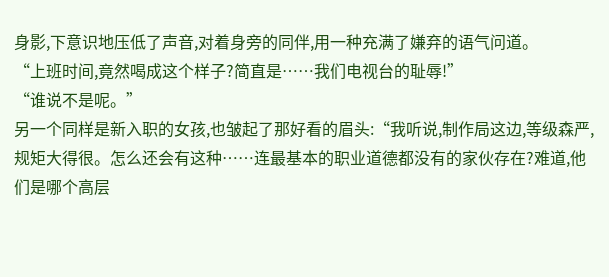身影,下意识地压低了声音,对着身旁的同伴,用一种充满了嫌弃的语气问道。
“上班时间,竟然喝成这个样子?简直是……我们电视台的耻辱!”
“谁说不是呢。”
另一个同样是新入职的女孩,也皱起了那好看的眉头:“我听说,制作局这边,等级森严,规矩大得很。怎么还会有这种……连最基本的职业道德都没有的家伙存在?难道,他们是哪个高层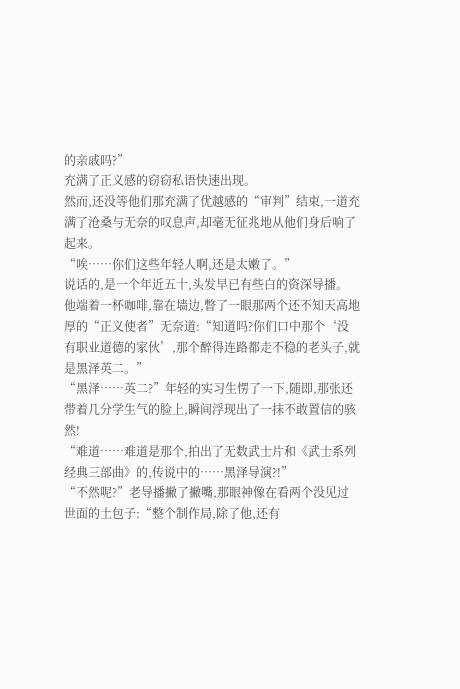的亲戚吗?”
充满了正义感的窃窃私语快速出现。
然而,还没等他们那充满了优越感的“审判”结束,一道充满了沧桑与无奈的叹息声,却毫无征兆地从他们身后响了起来。
“唉……你们这些年轻人啊,还是太嫩了。”
说话的,是一个年近五十,头发早已有些白的资深导播。
他端着一杯咖啡,靠在墙边,瞥了一眼那两个还不知天高地厚的“正义使者”无奈道:“知道吗?你们口中那个‘没有职业道德的家伙’,那个醉得连路都走不稳的老头子,就是黑泽英二。”
“黑泽……英二?”年轻的实习生愣了一下,随即,那张还带着几分学生气的脸上,瞬间浮现出了一抹不敢置信的骇然!
“难道……难道是那个,拍出了无数武士片和《武士系列经典三部曲》的,传说中的……黑泽导演?!”
“不然呢?”老导播撇了撇嘴,那眼神像在看两个没见过世面的土包子:“整个制作局,除了他,还有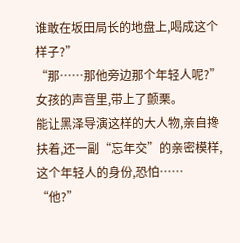谁敢在坂田局长的地盘上,喝成这个样子?”
“那……那他旁边那个年轻人呢?”女孩的声音里,带上了颤栗。
能让黑泽导演这样的大人物,亲自搀扶着,还一副“忘年交”的亲密模样,这个年轻人的身份,恐怕……
“他?”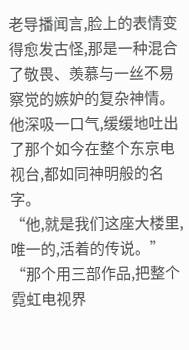老导播闻言,脸上的表情变得愈发古怪,那是一种混合了敬畏、羡慕与一丝不易察觉的嫉妒的复杂神情。
他深吸一口气,缓缓地吐出了那个如今在整个东京电视台,都如同神明般的名字。
“他,就是我们这座大楼里,唯一的,活着的传说。”
“那个用三部作品,把整个霓虹电视界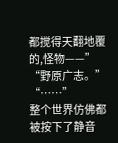都搅得天翻地覆的,怪物——”
“野原广志。”
“……”
整个世界仿佛都被按下了静音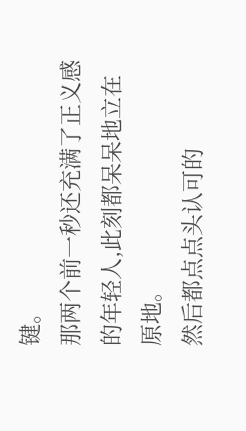键。
那两个前一秒还充满了正义感的年轻人,此刻都呆呆地立在原地。
然后都点点头认可的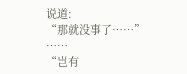说道:
“那就没事了……”
……
“岂有